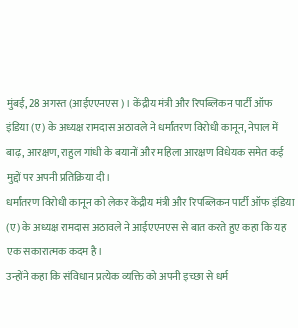मुंबई, 28 अगस्त (आईएएनएस)। केंद्रीय मंत्री और रिपब्लिकन पार्टी ऑफ इंडिया (ए) के अध्यक्ष रामदास अठावले ने धर्मांतरण विरोधी कानून, नेपाल में बाढ़, आरक्षण, राहुल गांधी के बयानों और महिला आरक्षण विधेयक समेत कई मुद्दों पर अपनी प्रतिक्रिया दी।
धर्मांतरण विरोधी कानून को लेकर केंद्रीय मंत्री और रिपब्लिकन पार्टी ऑफ इंडिया (ए) के अध्यक्ष रामदास अठावले ने आईएएनएस से बात करते हुए कहा कि यह एक सकारात्मक कदम है।
उन्होंने कहा कि संविधान प्रत्येक व्यक्ति को अपनी इच्छा से धर्म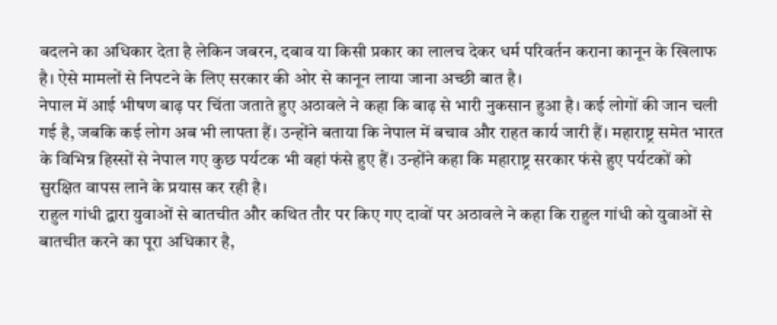बदलने का अधिकार देता है लेकिन जबरन, दबाव या किसी प्रकार का लालच देकर धर्म परिवर्तन कराना कानून के खिलाफ है। ऐसे मामलों से निपटने के लिए सरकार की ओर से कानून लाया जाना अच्छी बात है।
नेपाल में आई भीषण बाढ़ पर चिंता जताते हुए अठावले ने कहा कि बाढ़ से भारी नुकसान हुआ है। कई लोगों की जान चली गई है, जबकि कई लोग अब भी लापता हैं। उन्होंने बताया कि नेपाल में बचाव और राहत कार्य जारी हैं। महाराष्ट्र समेत भारत के विभिन्न हिस्सों से नेपाल गए कुछ पर्यटक भी वहां फंसे हुए हैं। उन्होंने कहा कि महाराष्ट्र सरकार फंसे हुए पर्यटकों को सुरक्षित वापस लाने के प्रयास कर रही है।
राहुल गांधी द्वारा युवाओं से बातचीत और कथित तौर पर किए गए दावों पर अठावले ने कहा कि राहुल गांधी को युवाओं से बातचीत करने का पूरा अधिकार है,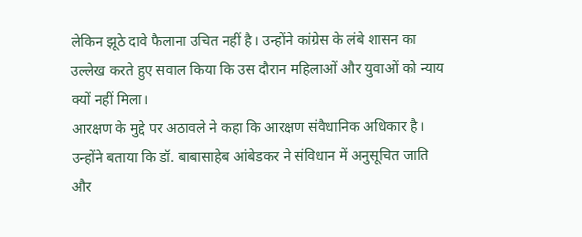लेकिन झूठे दावे फैलाना उचित नहीं है। उन्होंने कांग्रेस के लंबे शासन का उल्लेख करते हुए सवाल किया कि उस दौरान महिलाओं और युवाओं को न्याय क्यों नहीं मिला।
आरक्षण के मुद्दे पर अठावले ने कहा कि आरक्षण संवैधानिक अधिकार है। उन्होंने बताया कि डॉ. बाबासाहेब आंबेडकर ने संविधान में अनुसूचित जाति और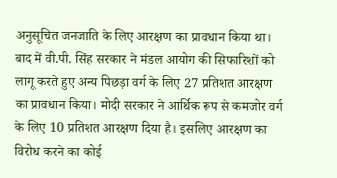अनुसूचित जनजाति के लिए आरक्षण का प्रावधान किया था। बाद में वी.पी. सिंह सरकार ने मंडल आयोग की सिफारिशों को लागू करते हुए अन्य पिछड़ा वर्ग के लिए 27 प्रतिशत आरक्षण का प्रावधान किया। मोदी सरकार ने आर्थिक रूप से कमजोर वर्ग के लिए 10 प्रतिशत आरक्षण दिया है। इसलिए आरक्षण का विरोध करने का कोई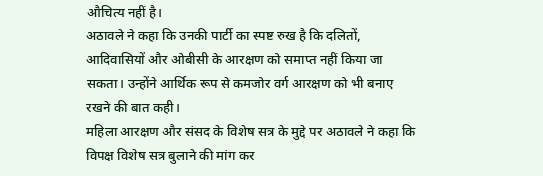औचित्य नहीं है।
अठावले ने कहा कि उनकी पार्टी का स्पष्ट रुख है कि दलितों, आदिवासियों और ओबीसी के आरक्षण को समाप्त नहीं किया जा सकता। उन्होंने आर्थिक रूप से कमजोर वर्ग आरक्षण को भी बनाए रखने की बात कही।
महिला आरक्षण और संसद के विशेष सत्र के मुद्दे पर अठावले ने कहा कि विपक्ष विशेष सत्र बुलाने की मांग कर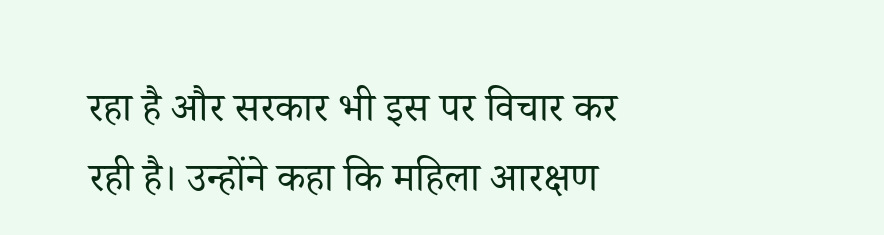रहा है और सरकार भी इस पर विचार कर रही है। उन्होंने कहा कि महिला आरक्षण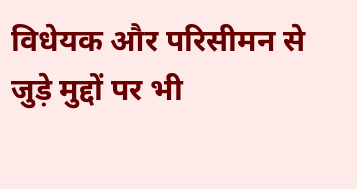विधेयक और परिसीमन से जुड़े मुद्दों पर भी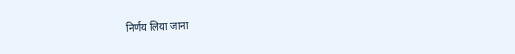निर्णय लिया जाना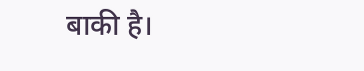बाकी है।